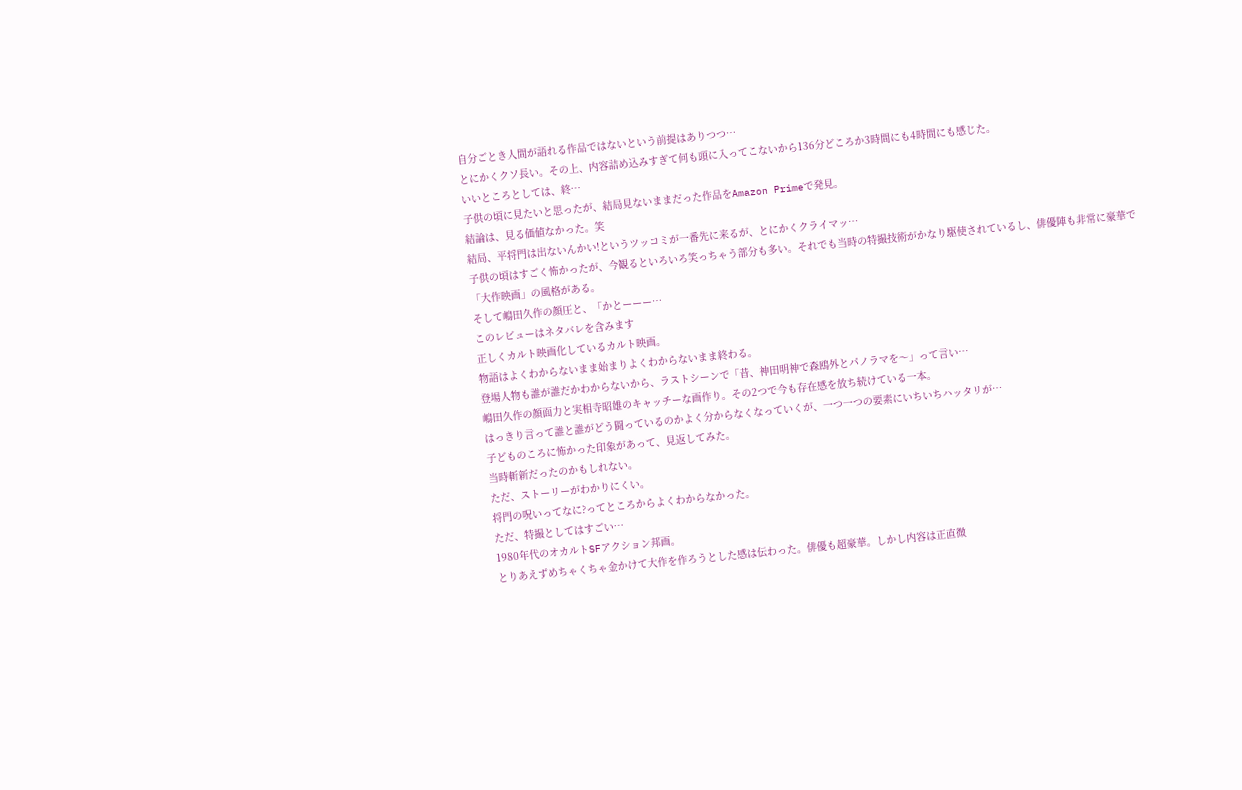自分ごとき人間が語れる作品ではないという前提はありつつ…
とにかくクソ長い。その上、内容詰め込みすぎて何も頭に入ってこないから136分どころか3時間にも4時間にも感じた。
いいところとしては、終…
子供の頃に見たいと思ったが、結局見ないままだった作品をAmazon Primeで発見。
結論は、見る価値なかった。笑
結局、平将門は出ないんかい!というツッコミが一番先に来るが、とにかくクライマッ…
子供の頃はすごく怖かったが、今観るといろいろ笑っちゃう部分も多い。それでも当時の特撮技術がかなり駆使されているし、俳優陣も非常に豪華で「大作映画」の風格がある。
そして嶋田久作の顔圧と、「かとーーー…
このレビューはネタバレを含みます
正しくカルト映画化しているカルト映画。
物語はよくわからないまま始まりよくわからないまま終わる。
登場人物も誰が誰だかわからないから、ラストシーンで「昔、神田明神で森鴎外とパノラマを〜」って言い…
嶋田久作の顔面力と実相寺昭雄のキャッチーな画作り。その2つで今も存在感を放ち続けている一本。
はっきり言って誰と誰がどう闘っているのかよく分からなくなっていくが、一つ一つの要素にいちいちハッタリが…
子どものころに怖かった印象があって、見返してみた。
当時斬新だったのかもしれない。
ただ、ストーリーがわかりにくい。
将門の呪いってなに?ってところからよくわからなかった。
ただ、特撮としてはすごい…
1980年代のオカルトSFアクション邦画。
とりあえずめちゃくちゃ金かけて大作を作ろうとした感は伝わった。俳優も超豪華。しかし内容は正直微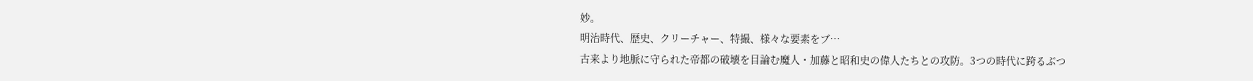妙。
明治時代、歴史、クリーチャー、特撮、様々な要素をブ…
古来より地脈に守られた帝都の破壊を目論む魔人・加藤と昭和史の偉人たちとの攻防。3つの時代に跨るぶつ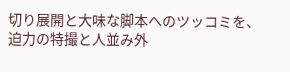切り展開と大味な脚本へのツッコミを、迫力の特撮と人並み外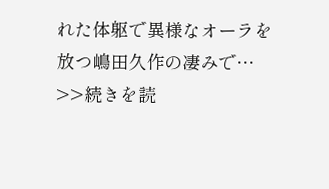れた体躯で異様なオーラを放つ嶋田久作の凄みで…
>>続きを読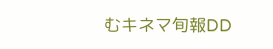むキネマ旬報DD